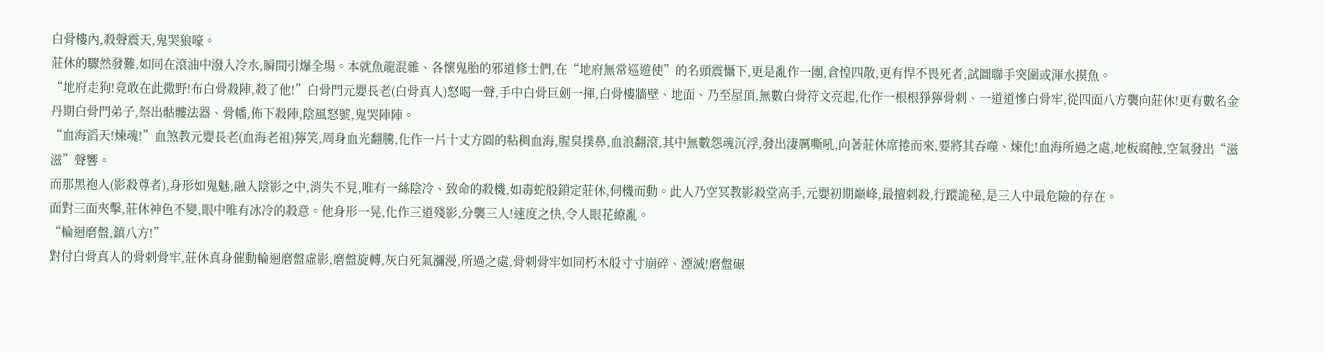白骨樓內,殺聲震天,鬼哭狼嚎。
莊休的驟然發難,如同在滾油中潑入冷水,瞬間引爆全場。本就魚龍混雜、各懷鬼胎的邪道修士們,在“地府無常巡遊使”的名頭震懾下,更是亂作一團,倉惶四散,更有悍不畏死者,試圖聯手突圍或渾水摸魚。
“地府走狗!竟敢在此撒野!布白骨殺陣,殺了他!”白骨門元嬰長老(白骨真人)怒喝一聲,手中白骨巨劍一揮,白骨樓牆壁、地面、乃至屋頂,無數白骨符文亮起,化作一根根猙獰骨刺、一道道慘白骨牢,從四面八方襲向莊休!更有數名金丹期白骨門弟子,祭出骷髏法器、骨幡,佈下殺陣,陰風怒號,鬼哭陣陣。
“血海滔天!煉魂!”血煞教元嬰長老(血海老祖)獰笑,周身血光翻騰,化作一片十丈方圓的粘稠血海,腥臭撲鼻,血浪翻滾,其中無數怨魂沉浮,發出淒厲嘶吼,向著莊休席捲而來,要將其吞噬、煉化!血海所過之處,地板腐蝕,空氣發出“滋滋”聲響。
而那黑袍人(影殺尊者),身形如鬼魅,融入陰影之中,消失不見,唯有一絲陰冷、致命的殺機,如毒蛇般鎖定莊休,伺機而動。此人乃空冥教影殺堂高手,元嬰初期巔峰,最擅刺殺,行蹤詭秘,是三人中最危險的存在。
面對三面夾擊,莊休神色不變,眼中唯有冰冷的殺意。他身形一晃,化作三道殘影,分襲三人!速度之快,令人眼花繚亂。
“輪迴磨盤,鎮八方!”
對付白骨真人的骨刺骨牢,莊休真身催動輪迴磨盤虛影,磨盤旋轉,灰白死氣瀰漫,所過之處,骨刺骨牢如同朽木般寸寸崩碎、湮滅!磨盤碾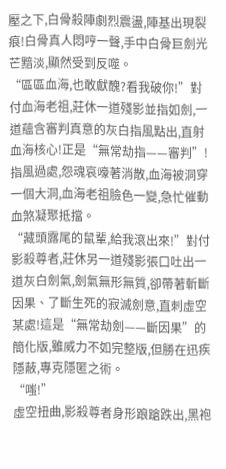壓之下,白骨殺陣劇烈震盪,陣基出現裂痕!白骨真人悶哼一聲,手中白骨巨劍光芒黯淡,顯然受到反噬。
“區區血海,也敢獻醜?看我破你!”對付血海老祖,莊休一道殘影並指如劍,一道蘊含審判真意的灰白指風點出,直射血海核心!正是“無常劫指——審判”!指風過處,怨魂哀嚎著消散,血海被洞穿一個大洞,血海老祖臉色一變,急忙催動血煞凝聚抵擋。
“藏頭露尾的鼠輩,給我滾出來!”對付影殺尊者,莊休另一道殘影張口吐出一道灰白劍氣,劍氣無形無質,卻帶著斬斷因果、了斷生死的寂滅劍意,直刺虛空某處!這是“無常劫劍——斷因果”的簡化版,雖威力不如完整版,但勝在迅疾隱蔽,專克隱匿之術。
“嗤!”
虛空扭曲,影殺尊者身形踉蹌跌出,黑袍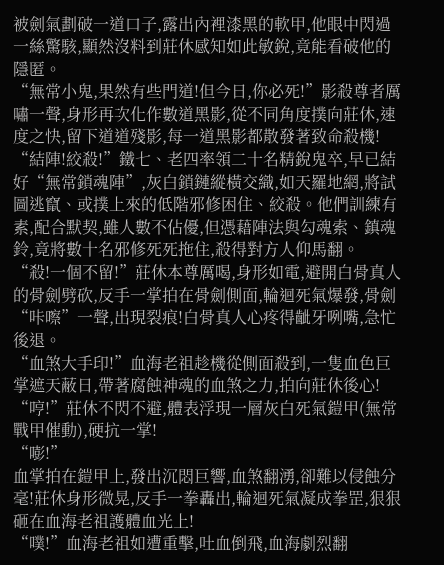被劍氣劃破一道口子,露出內裡漆黑的軟甲,他眼中閃過一絲驚駭,顯然沒料到莊休感知如此敏銳,竟能看破他的隱匿。
“無常小鬼,果然有些門道!但今日,你必死!”影殺尊者厲嘯一聲,身形再次化作數道黑影,從不同角度撲向莊休,速度之快,留下道道殘影,每一道黑影都散發著致命殺機!
“結陣!絞殺!”鐵七、老四率領二十名精銳鬼卒,早已結好“無常鎖魂陣”,灰白鎖鏈縱橫交織,如天羅地網,將試圖逃竄、或撲上來的低階邪修困住、絞殺。他們訓練有素,配合默契,雖人數不佔優,但憑藉陣法與勾魂索、鎮魂鈴,竟將數十名邪修死死拖住,殺得對方人仰馬翻。
“殺!一個不留!”莊休本尊厲喝,身形如電,避開白骨真人的骨劍劈砍,反手一掌拍在骨劍側面,輪迴死氣爆發,骨劍“咔嚓”一聲,出現裂痕!白骨真人心疼得齜牙咧嘴,急忙後退。
“血煞大手印!”血海老祖趁機從側面殺到,一隻血色巨掌遮天蔽日,帶著腐蝕神魂的血煞之力,拍向莊休後心!
“哼!”莊休不閃不避,體表浮現一層灰白死氣鎧甲(無常戰甲催動),硬抗一掌!
“嘭!”
血掌拍在鎧甲上,發出沉悶巨響,血煞翻湧,卻難以侵蝕分毫!莊休身形微晃,反手一拳轟出,輪迴死氣凝成拳罡,狠狠砸在血海老祖護體血光上!
“噗!”血海老祖如遭重擊,吐血倒飛,血海劇烈翻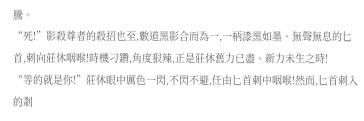騰。
“死!”影殺尊者的殺招也至,數道黑影合而為一,一柄漆黑如墨、無聲無息的匕首,刺向莊休咽喉!時機刁鑽,角度狠辣,正是莊休舊力已盡、新力未生之時!
“等的就是你!”莊休眼中厲色一閃,不閃不避,任由匕首刺中咽喉!然而,匕首刺入的剎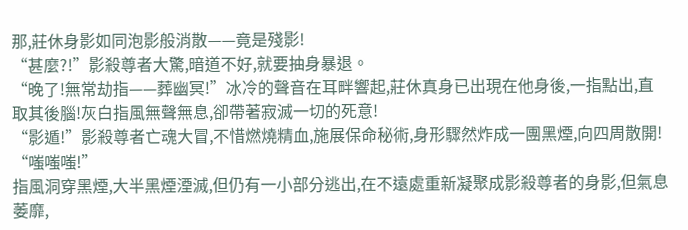那,莊休身影如同泡影般消散——竟是殘影!
“甚麼?!”影殺尊者大驚,暗道不好,就要抽身暴退。
“晚了!無常劫指——葬幽冥!”冰冷的聲音在耳畔響起,莊休真身已出現在他身後,一指點出,直取其後腦!灰白指風無聲無息,卻帶著寂滅一切的死意!
“影遁!”影殺尊者亡魂大冒,不惜燃燒精血,施展保命秘術,身形驟然炸成一團黑煙,向四周散開!
“嗤嗤嗤!”
指風洞穿黑煙,大半黑煙湮滅,但仍有一小部分逃出,在不遠處重新凝聚成影殺尊者的身影,但氣息萎靡,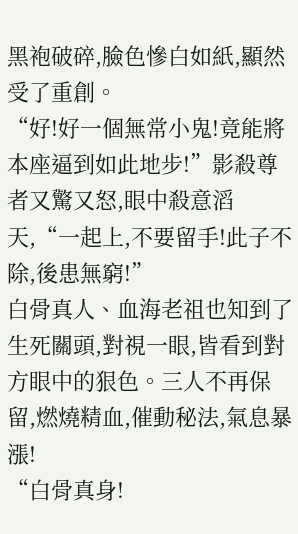黑袍破碎,臉色慘白如紙,顯然受了重創。
“好!好一個無常小鬼!竟能將本座逼到如此地步!”影殺尊者又驚又怒,眼中殺意滔天,“一起上,不要留手!此子不除,後患無窮!”
白骨真人、血海老祖也知到了生死關頭,對視一眼,皆看到對方眼中的狠色。三人不再保留,燃燒精血,催動秘法,氣息暴漲!
“白骨真身!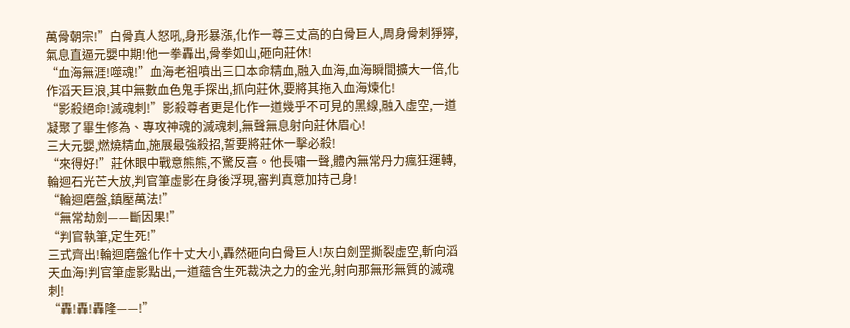萬骨朝宗!”白骨真人怒吼,身形暴漲,化作一尊三丈高的白骨巨人,周身骨刺猙獰,氣息直逼元嬰中期!他一拳轟出,骨拳如山,砸向莊休!
“血海無涯!噬魂!”血海老祖噴出三口本命精血,融入血海,血海瞬間擴大一倍,化作滔天巨浪,其中無數血色鬼手探出,抓向莊休,要將其拖入血海煉化!
“影殺絕命!滅魂刺!”影殺尊者更是化作一道幾乎不可見的黑線,融入虛空,一道凝聚了畢生修為、專攻神魂的滅魂刺,無聲無息射向莊休眉心!
三大元嬰,燃燒精血,施展最強殺招,誓要將莊休一擊必殺!
“來得好!”莊休眼中戰意熊熊,不驚反喜。他長嘯一聲,體內無常丹力瘋狂運轉,輪迴石光芒大放,判官筆虛影在身後浮現,審判真意加持己身!
“輪迴磨盤,鎮壓萬法!”
“無常劫劍——斷因果!”
“判官執筆,定生死!”
三式齊出!輪迴磨盤化作十丈大小,轟然砸向白骨巨人!灰白劍罡撕裂虛空,斬向滔天血海!判官筆虛影點出,一道蘊含生死裁決之力的金光,射向那無形無質的滅魂刺!
“轟!轟!轟隆——!”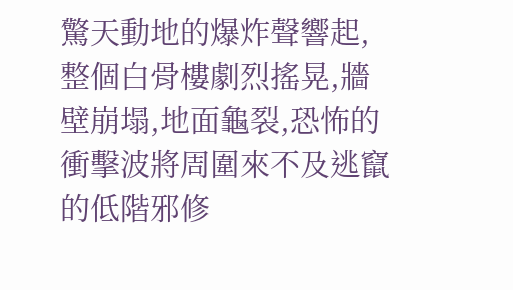驚天動地的爆炸聲響起,整個白骨樓劇烈搖晃,牆壁崩塌,地面龜裂,恐怖的衝擊波將周圍來不及逃竄的低階邪修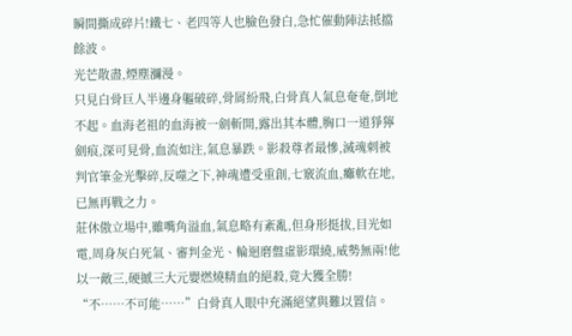瞬間撕成碎片!鐵七、老四等人也臉色發白,急忙催動陣法抵擋餘波。
光芒散盡,煙塵瀰漫。
只見白骨巨人半邊身軀破碎,骨屑紛飛,白骨真人氣息奄奄,倒地不起。血海老祖的血海被一劍斬開,露出其本體,胸口一道猙獰劍痕,深可見骨,血流如注,氣息暴跌。影殺尊者最慘,滅魂刺被判官筆金光擊碎,反噬之下,神魂遭受重創,七竅流血,癱軟在地,已無再戰之力。
莊休傲立場中,雖嘴角溢血,氣息略有紊亂,但身形挺拔,目光如電,周身灰白死氣、審判金光、輪迴磨盤虛影環繞,威勢無兩!他以一敵三,硬撼三大元嬰燃燒精血的絕殺,竟大獲全勝!
“不……不可能……”白骨真人眼中充滿絕望與難以置信。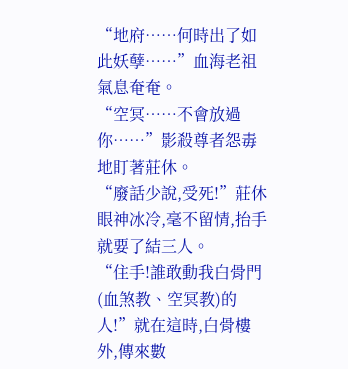“地府……何時出了如此妖孽……”血海老祖氣息奄奄。
“空冥……不會放過你……”影殺尊者怨毒地盯著莊休。
“廢話少說,受死!”莊休眼神冰冷,毫不留情,抬手就要了結三人。
“住手!誰敢動我白骨門(血煞教、空冥教)的人!”就在這時,白骨樓外,傳來數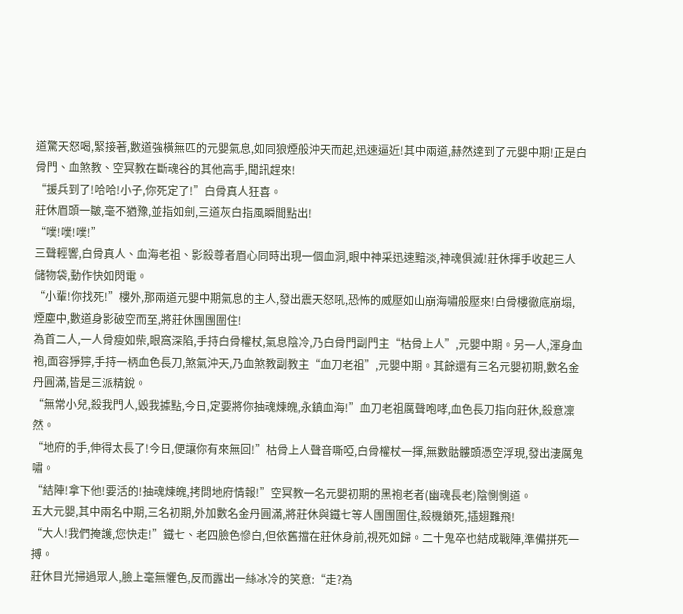道驚天怒喝,緊接著,數道強橫無匹的元嬰氣息,如同狼煙般沖天而起,迅速逼近!其中兩道,赫然達到了元嬰中期!正是白骨門、血煞教、空冥教在斷魂谷的其他高手,聞訊趕來!
“援兵到了!哈哈!小子,你死定了!”白骨真人狂喜。
莊休眉頭一皺,毫不猶豫,並指如劍,三道灰白指風瞬間點出!
“噗!噗!噗!”
三聲輕響,白骨真人、血海老祖、影殺尊者眉心同時出現一個血洞,眼中神采迅速黯淡,神魂俱滅!莊休揮手收起三人儲物袋,動作快如閃電。
“小輩!你找死!”樓外,那兩道元嬰中期氣息的主人,發出震天怒吼,恐怖的威壓如山崩海嘯般壓來!白骨樓徹底崩塌,煙塵中,數道身影破空而至,將莊休團團圍住!
為首二人,一人骨瘦如柴,眼窩深陷,手持白骨權杖,氣息陰冷,乃白骨門副門主“枯骨上人”,元嬰中期。另一人,渾身血袍,面容猙獰,手持一柄血色長刀,煞氣沖天,乃血煞教副教主“血刀老祖”,元嬰中期。其餘還有三名元嬰初期,數名金丹圓滿,皆是三派精銳。
“無常小兒,殺我門人,毀我據點,今日,定要將你抽魂煉魄,永鎮血海!”血刀老祖厲聲咆哮,血色長刀指向莊休,殺意凜然。
“地府的手,伸得太長了!今日,便讓你有來無回!”枯骨上人聲音嘶啞,白骨權杖一揮,無數骷髏頭憑空浮現,發出淒厲鬼嘯。
“結陣!拿下他!要活的!抽魂煉魄,拷問地府情報!”空冥教一名元嬰初期的黑袍老者(幽魂長老)陰惻惻道。
五大元嬰,其中兩名中期,三名初期,外加數名金丹圓滿,將莊休與鐵七等人團團圍住,殺機鎖死,插翅難飛!
“大人!我們掩護,您快走!”鐵七、老四臉色慘白,但依舊擋在莊休身前,視死如歸。二十鬼卒也結成戰陣,準備拼死一搏。
莊休目光掃過眾人,臉上毫無懼色,反而露出一絲冰冷的笑意:“走?為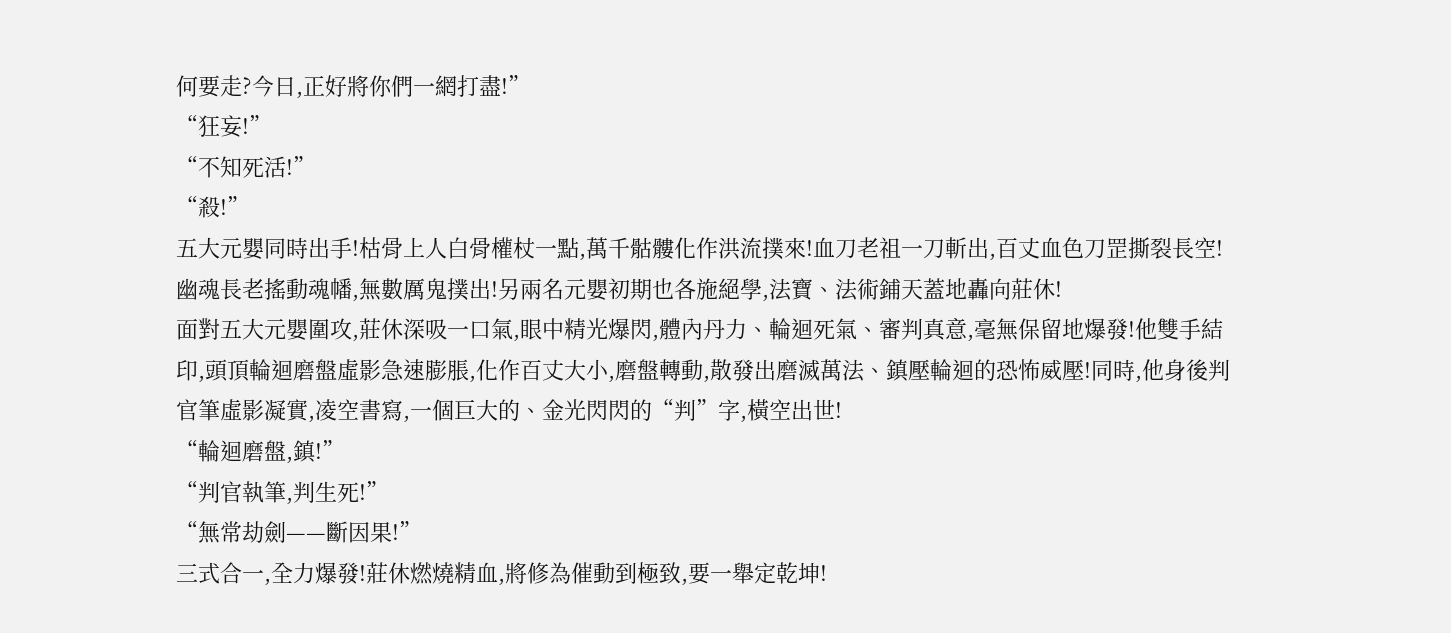何要走?今日,正好將你們一網打盡!”
“狂妄!”
“不知死活!”
“殺!”
五大元嬰同時出手!枯骨上人白骨權杖一點,萬千骷髏化作洪流撲來!血刀老祖一刀斬出,百丈血色刀罡撕裂長空!幽魂長老搖動魂幡,無數厲鬼撲出!另兩名元嬰初期也各施絕學,法寶、法術鋪天蓋地轟向莊休!
面對五大元嬰圍攻,莊休深吸一口氣,眼中精光爆閃,體內丹力、輪迴死氣、審判真意,毫無保留地爆發!他雙手結印,頭頂輪迴磨盤虛影急速膨脹,化作百丈大小,磨盤轉動,散發出磨滅萬法、鎮壓輪迴的恐怖威壓!同時,他身後判官筆虛影凝實,凌空書寫,一個巨大的、金光閃閃的“判”字,橫空出世!
“輪迴磨盤,鎮!”
“判官執筆,判生死!”
“無常劫劍——斷因果!”
三式合一,全力爆發!莊休燃燒精血,將修為催動到極致,要一舉定乾坤!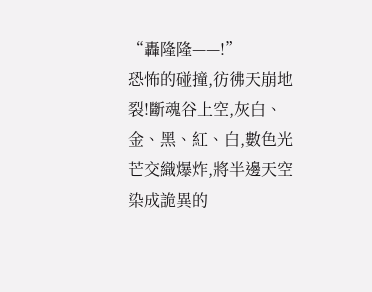“轟隆隆——!”
恐怖的碰撞,彷彿天崩地裂!斷魂谷上空,灰白、金、黑、紅、白,數色光芒交織爆炸,將半邊天空染成詭異的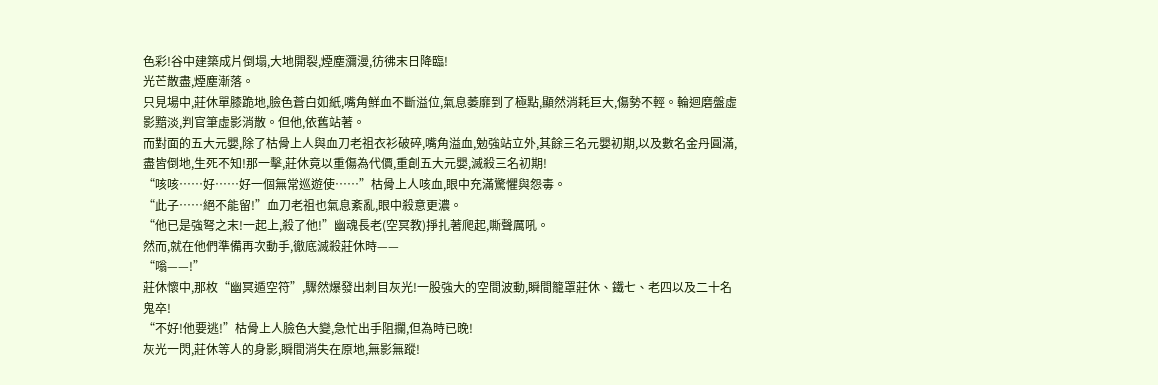色彩!谷中建築成片倒塌,大地開裂,煙塵瀰漫,彷彿末日降臨!
光芒散盡,煙塵漸落。
只見場中,莊休單膝跪地,臉色蒼白如紙,嘴角鮮血不斷溢位,氣息萎靡到了極點,顯然消耗巨大,傷勢不輕。輪迴磨盤虛影黯淡,判官筆虛影消散。但他,依舊站著。
而對面的五大元嬰,除了枯骨上人與血刀老祖衣衫破碎,嘴角溢血,勉強站立外,其餘三名元嬰初期,以及數名金丹圓滿,盡皆倒地,生死不知!那一擊,莊休竟以重傷為代價,重創五大元嬰,滅殺三名初期!
“咳咳……好……好一個無常巡遊使……”枯骨上人咳血,眼中充滿驚懼與怨毒。
“此子……絕不能留!”血刀老祖也氣息紊亂,眼中殺意更濃。
“他已是強弩之末!一起上,殺了他!”幽魂長老(空冥教)掙扎著爬起,嘶聲厲吼。
然而,就在他們準備再次動手,徹底滅殺莊休時——
“嗡——!”
莊休懷中,那枚“幽冥遁空符”,驟然爆發出刺目灰光!一股強大的空間波動,瞬間籠罩莊休、鐵七、老四以及二十名鬼卒!
“不好!他要逃!”枯骨上人臉色大變,急忙出手阻攔,但為時已晚!
灰光一閃,莊休等人的身影,瞬間消失在原地,無影無蹤!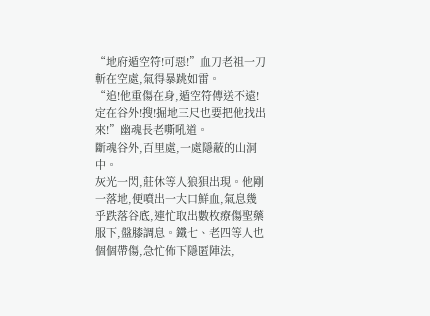“地府遁空符!可惡!”血刀老祖一刀斬在空處,氣得暴跳如雷。
“追!他重傷在身,遁空符傳送不遠!定在谷外!搜!掘地三尺也要把他找出來!”幽魂長老嘶吼道。
斷魂谷外,百里處,一處隱蔽的山洞中。
灰光一閃,莊休等人狼狽出現。他剛一落地,便噴出一大口鮮血,氣息幾乎跌落谷底,連忙取出數枚療傷聖藥服下,盤膝調息。鐵七、老四等人也個個帶傷,急忙佈下隱匿陣法,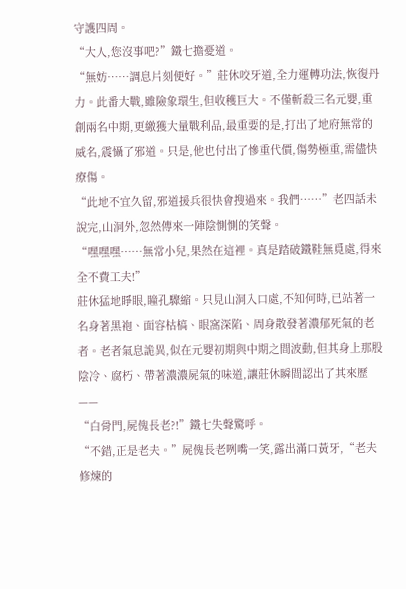守護四周。
“大人,您沒事吧?”鐵七擔憂道。
“無妨……調息片刻便好。”莊休咬牙道,全力運轉功法,恢復丹力。此番大戰,雖險象環生,但收穫巨大。不僅斬殺三名元嬰,重創兩名中期,更繳獲大量戰利品,最重要的是,打出了地府無常的威名,震懾了邪道。只是,他也付出了慘重代價,傷勢極重,需儘快療傷。
“此地不宜久留,邪道援兵很快會搜過來。我們……”老四話未說完,山洞外,忽然傳來一陣陰惻惻的笑聲。
“嘿嘿嘿……無常小兒,果然在這裡。真是踏破鐵鞋無覓處,得來全不費工夫!”
莊休猛地睜眼,瞳孔驟縮。只見山洞入口處,不知何時,已站著一名身著黑袍、面容枯槁、眼窩深陷、周身散發著濃郁死氣的老者。老者氣息詭異,似在元嬰初期與中期之間波動,但其身上那股陰冷、腐朽、帶著濃濃屍氣的味道,讓莊休瞬間認出了其來歷——
“白骨門,屍傀長老?!”鐵七失聲驚呼。
“不錯,正是老夫。”屍傀長老咧嘴一笑,露出滿口黃牙,“老夫修煉的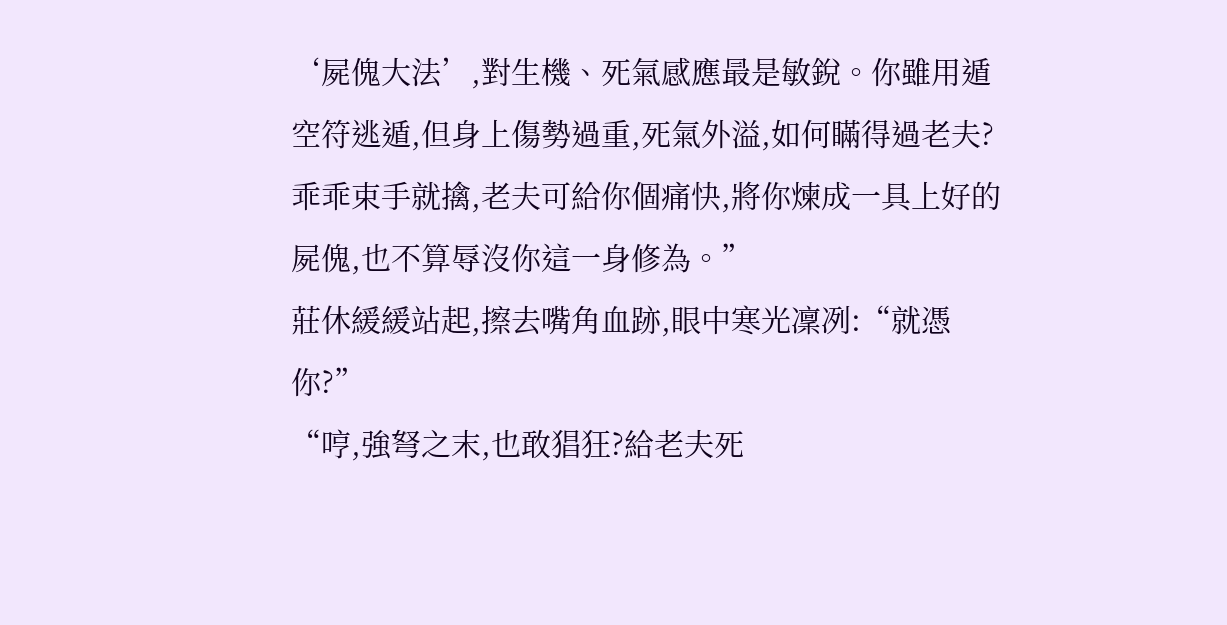‘屍傀大法’,對生機、死氣感應最是敏銳。你雖用遁空符逃遁,但身上傷勢過重,死氣外溢,如何瞞得過老夫?乖乖束手就擒,老夫可給你個痛快,將你煉成一具上好的屍傀,也不算辱沒你這一身修為。”
莊休緩緩站起,擦去嘴角血跡,眼中寒光凜冽:“就憑你?”
“哼,強弩之末,也敢猖狂?給老夫死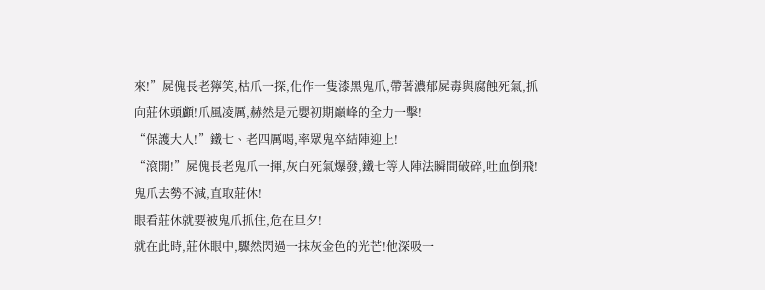來!”屍傀長老獰笑,枯爪一探,化作一隻漆黑鬼爪,帶著濃郁屍毒與腐蝕死氣,抓向莊休頭顱!爪風凌厲,赫然是元嬰初期巔峰的全力一擊!
“保護大人!”鐵七、老四厲喝,率眾鬼卒結陣迎上!
“滾開!”屍傀長老鬼爪一揮,灰白死氣爆發,鐵七等人陣法瞬間破碎,吐血倒飛!
鬼爪去勢不減,直取莊休!
眼看莊休就要被鬼爪抓住,危在旦夕!
就在此時,莊休眼中,驟然閃過一抹灰金色的光芒!他深吸一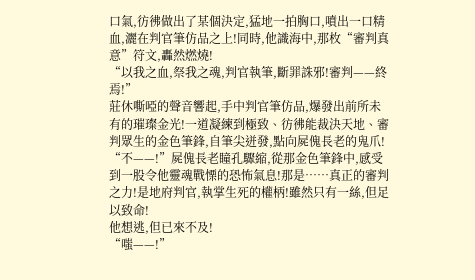口氣,彷彿做出了某個決定,猛地一拍胸口,噴出一口精血,灑在判官筆仿品之上!同時,他識海中,那枚“審判真意”符文,轟然燃燒!
“以我之血,祭我之魂,判官執筆,斷罪誅邪!審判——終焉!”
莊休嘶啞的聲音響起,手中判官筆仿品,爆發出前所未有的璀璨金光!一道凝練到極致、彷彿能裁決天地、審判眾生的金色筆鋒,自筆尖迸發,點向屍傀長老的鬼爪!
“不——!”屍傀長老瞳孔驟縮,從那金色筆鋒中,感受到一股令他靈魂戰慄的恐怖氣息!那是……真正的審判之力!是地府判官,執掌生死的權柄!雖然只有一絲,但足以致命!
他想逃,但已來不及!
“嗤——!”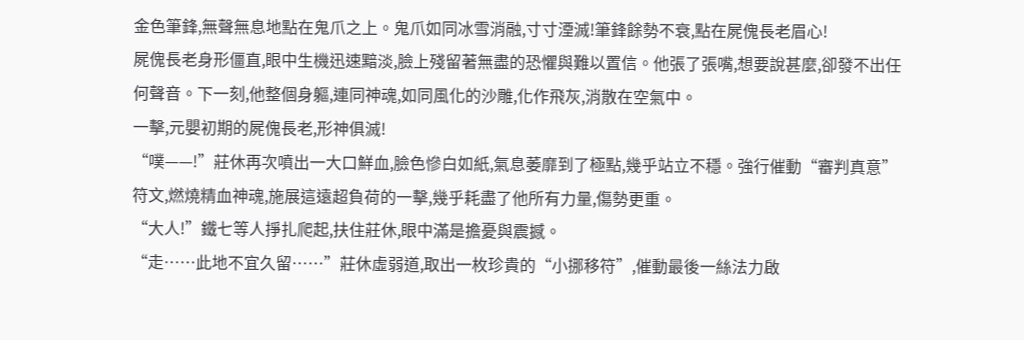金色筆鋒,無聲無息地點在鬼爪之上。鬼爪如同冰雪消融,寸寸湮滅!筆鋒餘勢不衰,點在屍傀長老眉心!
屍傀長老身形僵直,眼中生機迅速黯淡,臉上殘留著無盡的恐懼與難以置信。他張了張嘴,想要說甚麼,卻發不出任何聲音。下一刻,他整個身軀,連同神魂,如同風化的沙雕,化作飛灰,消散在空氣中。
一擊,元嬰初期的屍傀長老,形神俱滅!
“噗——!”莊休再次噴出一大口鮮血,臉色慘白如紙,氣息萎靡到了極點,幾乎站立不穩。強行催動“審判真意”符文,燃燒精血神魂,施展這遠超負荷的一擊,幾乎耗盡了他所有力量,傷勢更重。
“大人!”鐵七等人掙扎爬起,扶住莊休,眼中滿是擔憂與震撼。
“走……此地不宜久留……”莊休虛弱道,取出一枚珍貴的“小挪移符”,催動最後一絲法力啟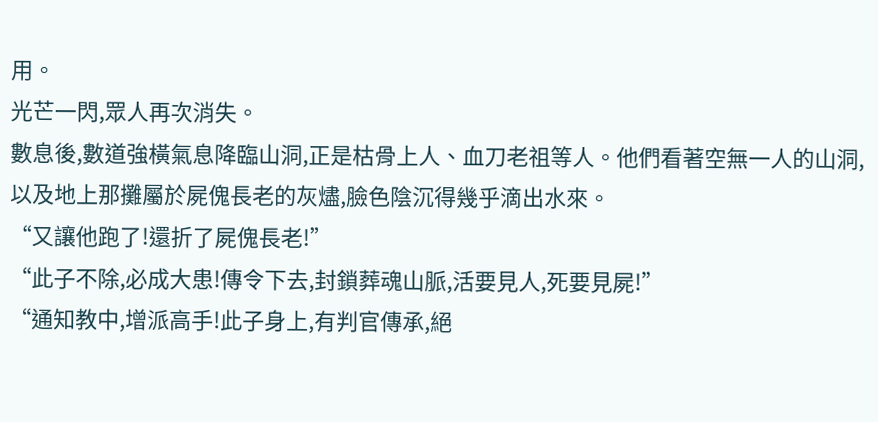用。
光芒一閃,眾人再次消失。
數息後,數道強橫氣息降臨山洞,正是枯骨上人、血刀老祖等人。他們看著空無一人的山洞,以及地上那攤屬於屍傀長老的灰燼,臉色陰沉得幾乎滴出水來。
“又讓他跑了!還折了屍傀長老!”
“此子不除,必成大患!傳令下去,封鎖葬魂山脈,活要見人,死要見屍!”
“通知教中,增派高手!此子身上,有判官傳承,絕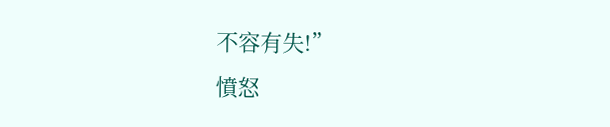不容有失!”
憤怒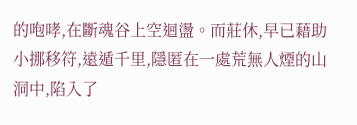的咆哮,在斷魂谷上空迴盪。而莊休,早已藉助小挪移符,遠遁千里,隱匿在一處荒無人煙的山洞中,陷入了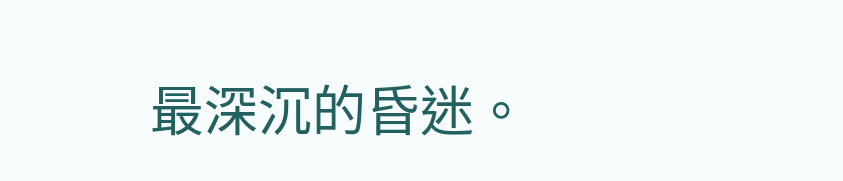最深沉的昏迷。